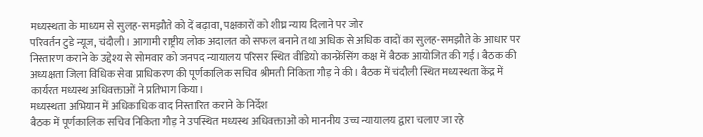मध्यस्थता के माध्यम से सुलह-समझौते को दें बढ़ावा, पक्षकारों को शीघ्र न्याय दिलाने पर जोर
परिवर्तन टुडे न्यूज, चंदौली। आगामी राष्ट्रीय लोक अदालत को सफल बनाने तथा अधिक से अधिक वादों का सुलह-समझौते के आधार पर निस्तारण कराने के उद्देश्य से सोमवार को जनपद न्यायालय परिसर स्थित वीडियो कान्फ्रेंसिंग कक्ष में बैठक आयोजित की गई। बैठक की अध्यक्षता जिला विधिक सेवा प्राधिकरण की पूर्णकालिक सचिव श्रीमती निकिता गौड़ ने की। बैठक में चंदौली स्थित मध्यस्थता केंद्र में कार्यरत मध्यस्थ अधिवक्ताओं ने प्रतिभाग किया।
मध्यस्थता अभियान में अधिकाधिक वाद निस्तारित कराने के निर्देश
बैठक में पूर्णकालिक सचिव निकिता गौड़ ने उपस्थित मध्यस्थ अधिवक्ताओं को माननीय उच्च न्यायालय द्वारा चलाए जा रहे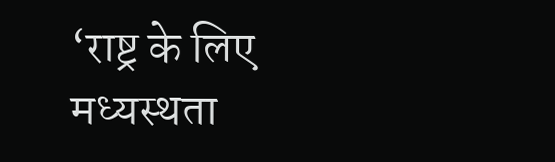‘राष्ट्र के लिए मध्यस्थता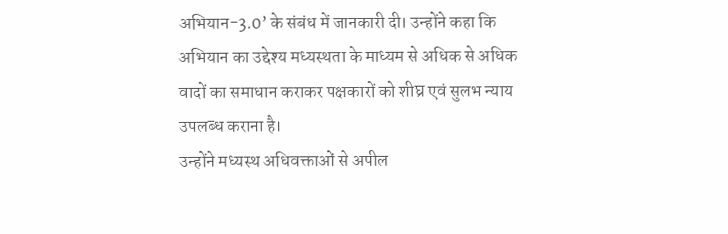अभियान-3.0’ के संबंध में जानकारी दी। उन्होंने कहा कि अभियान का उद्देश्य मध्यस्थता के माध्यम से अधिक से अधिक वादों का समाधान कराकर पक्षकारों को शीघ्र एवं सुलभ न्याय उपलब्ध कराना है।
उन्होंने मध्यस्थ अधिवक्ताओं से अपील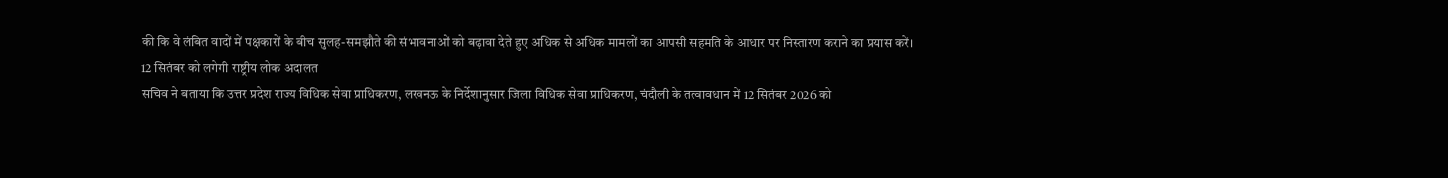की कि वे लंबित वादों में पक्षकारों के बीच सुलह-समझौते की संभावनाओं को बढ़ावा देते हुए अधिक से अधिक मामलों का आपसी सहमति के आधार पर निस्तारण कराने का प्रयास करें।
12 सितंबर को लगेगी राष्ट्रीय लोक अदालत
सचिव ने बताया कि उत्तर प्रदेश राज्य विधिक सेवा प्राधिकरण, लखनऊ के निर्देशानुसार जिला विधिक सेवा प्राधिकरण, चंदौली के तत्वावधान में 12 सितंबर 2026 को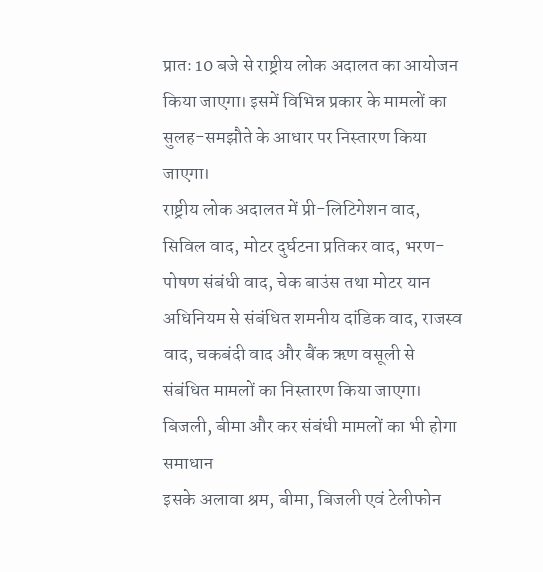प्रातः 10 बजे से राष्ट्रीय लोक अदालत का आयोजन किया जाएगा। इसमें विभिन्न प्रकार के मामलों का सुलह-समझौते के आधार पर निस्तारण किया जाएगा।
राष्ट्रीय लोक अदालत में प्री-लिटिगेशन वाद, सिविल वाद, मोटर दुर्घटना प्रतिकर वाद, भरण-पोषण संबंधी वाद, चेक बाउंस तथा मोटर यान अधिनियम से संबंधित शमनीय दांडिक वाद, राजस्व वाद, चकबंदी वाद और बैंक ऋण वसूली से संबंधित मामलों का निस्तारण किया जाएगा।
बिजली, बीमा और कर संबंधी मामलों का भी होगा समाधान
इसके अलावा श्रम, बीमा, बिजली एवं टेलीफोन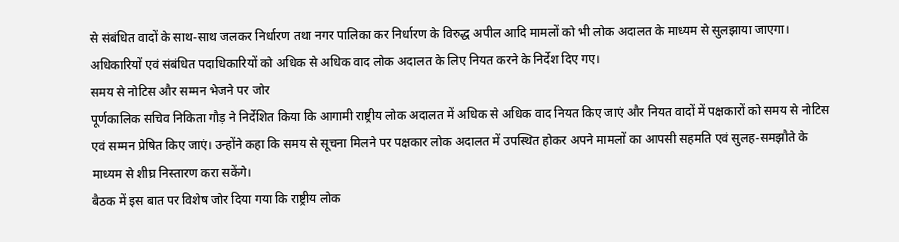से संबंधित वादों के साथ-साथ जलकर निर्धारण तथा नगर पालिका कर निर्धारण के विरुद्ध अपील आदि मामलों को भी लोक अदालत के माध्यम से सुलझाया जाएगा। अधिकारियों एवं संबंधित पदाधिकारियों को अधिक से अधिक वाद लोक अदालत के लिए नियत करने के निर्देश दिए गए।
समय से नोटिस और सम्मन भेजने पर जोर
पूर्णकालिक सचिव निकिता गौड़ ने निर्देशित किया कि आगामी राष्ट्रीय लोक अदालत में अधिक से अधिक वाद नियत किए जाएं और नियत वादों में पक्षकारों को समय से नोटिस एवं सम्मन प्रेषित किए जाएं। उन्होंने कहा कि समय से सूचना मिलने पर पक्षकार लोक अदालत में उपस्थित होकर अपने मामलों का आपसी सहमति एवं सुलह-समझौते के माध्यम से शीघ्र निस्तारण करा सकेंगे।
बैठक में इस बात पर विशेष जोर दिया गया कि राष्ट्रीय लोक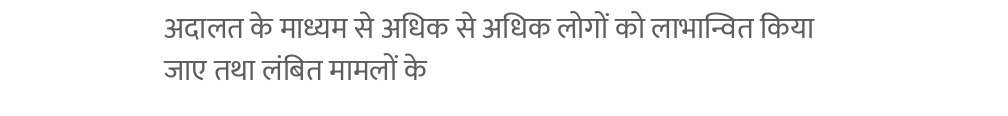अदालत के माध्यम से अधिक से अधिक लोगों को लाभान्वित किया जाए तथा लंबित मामलों के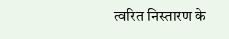त्वरित निस्तारण के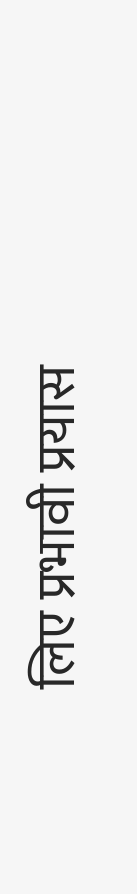लिए प्रभावी प्रयास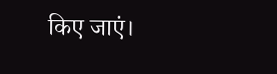किए जाएं।